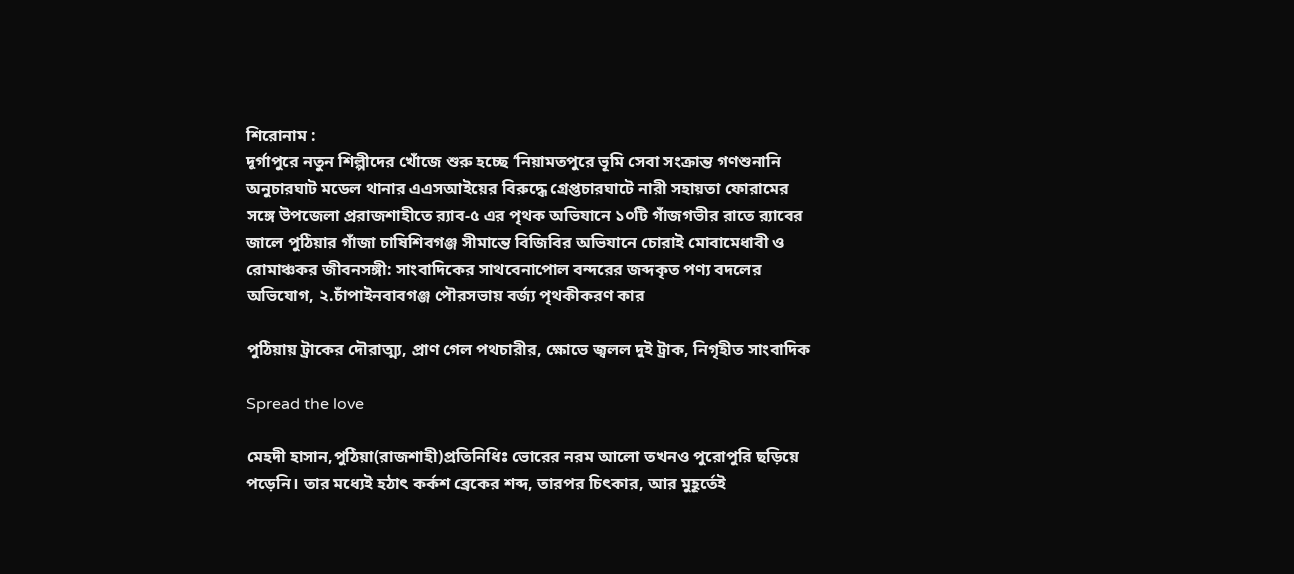শিরোনাম :
দূর্গাপুরে নতুন শিল্পীদের খোঁজে শুরু হচ্ছে ‘নিয়ামতপুরে ভূমি সেবা সংক্রান্ত গণশুনানি অনুচারঘাট মডেল থানার এএসআইয়ের বিরুদ্ধে গ্রেপ্তচারঘাটে নারী সহায়তা ফোরামের সঙ্গে উপজেলা প্ররাজশাহীতে র‍্যাব-৫ এর পৃথক অভিযানে ১০টি গাঁজগভীর রাতে র‍্যাবের জালে পুঠিয়ার গাঁজা চাষিশিবগঞ্জ সীমান্তে বিজিবির অভিযানে চোরাই মোবামেধাবী ও রোমাঞ্চকর জীবনসঙ্গী: সাংবাদিকের সাথবেনাপোল বন্দরের জব্দকৃত পণ্য বদলের অভিযোগ, ২.চাঁপাইনবাবগঞ্জ পৌরসভায় বর্জ্য পৃথকীকরণ কার

পুঠিয়ায় ট্রাকের দৌরাত্ম্য, প্রাণ গেল পথচারীর, ক্ষোভে জ্বলল দুই ট্রাক, নিগৃহীত সাংবাদিক

Spread the love

মেহদী হাসান,পুঠিয়া(রাজশাহী)প্রতিনিধিঃ ভোরের নরম আলো তখনও পুরোপুরি ছড়িয়ে পড়েনি। তার মধ্যেই হঠাৎ কর্কশ ব্রেকের শব্দ, তারপর চিৎকার, আর মুহূর্তেই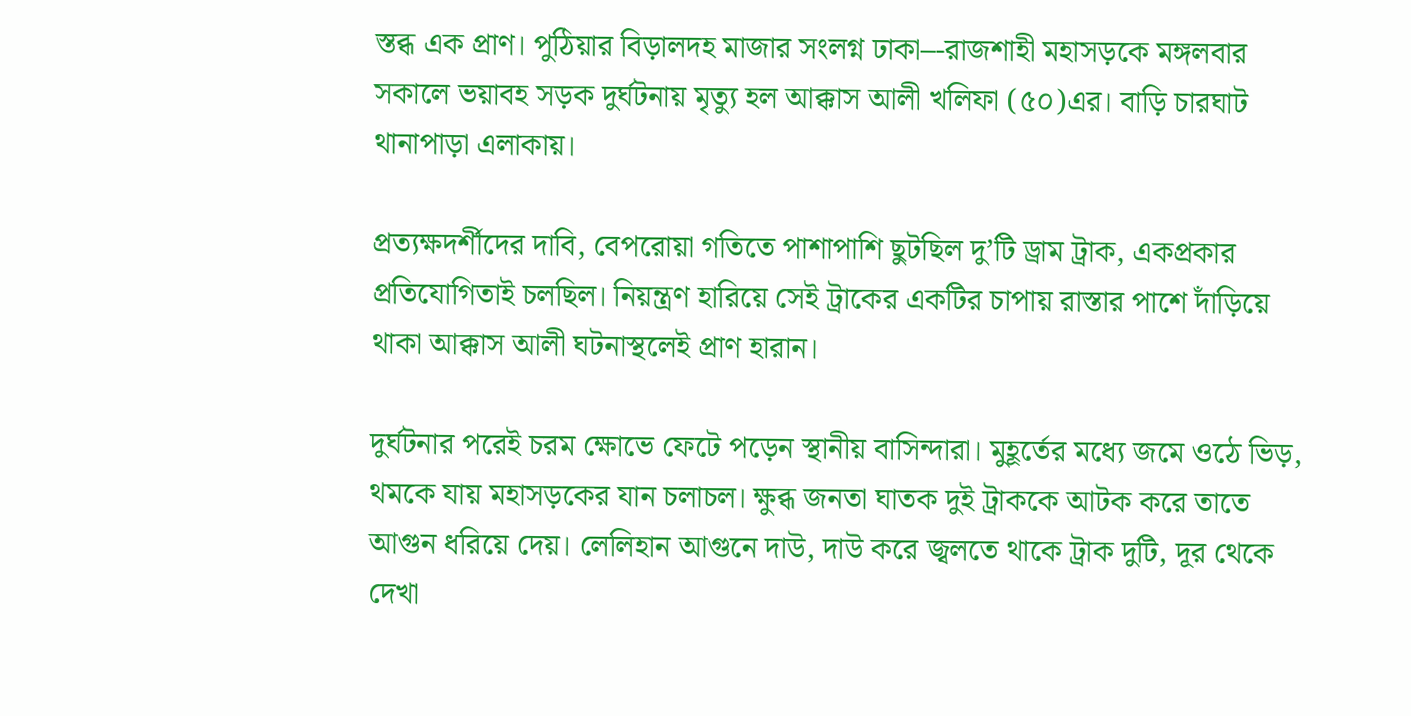স্তব্ধ এক প্রাণ। পুঠিয়ার বিড়ালদহ মাজার সংলগ্ন ঢাকা–-রাজশাহী মহাসড়কে মঙ্গলবার সকালে ভয়াবহ সড়ক দুর্ঘটনায় মৃত্যু হল আক্কাস আলী খলিফা (৫০)এর। বাড়ি চারঘাট থানাপাড়া এলাকায়।

প্রত্যক্ষদর্শীদের দাবি, বেপরোয়া গতিতে পাশাপাশি ছুটছিল দু’টি ড্রাম ট্রাক, একপ্রকার প্রতিযোগিতাই চলছিল। নিয়ন্ত্রণ হারিয়ে সেই ট্রাকের একটির চাপায় রাস্তার পাশে দাঁড়িয়ে থাকা আক্কাস আলী ঘটনাস্থলেই প্রাণ হারান।

দুর্ঘটনার পরেই চরম ক্ষোভে ফেটে পড়েন স্থানীয় বাসিন্দারা। মুহূর্তের মধ্যে জমে ওঠে ভিড়, থমকে যায় মহাসড়কের যান চলাচল। ক্ষুব্ধ জনতা ঘাতক দুই ট্রাককে আটক করে তাতে আগুন ধরিয়ে দেয়। লেলিহান আগুনে দাউ, দাউ করে জ্বলতে থাকে ট্রাক দুটি, দূর থেকে দেখা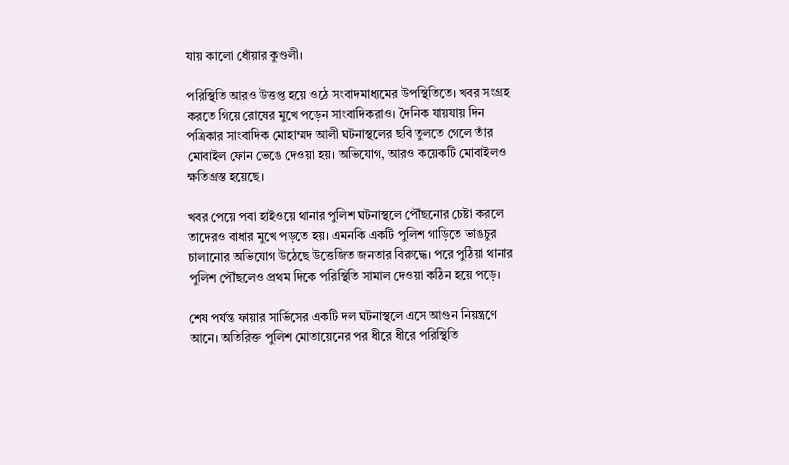যায় কালো ধোঁয়ার কুণ্ডলী।

পরিস্থিতি আরও উত্তপ্ত হয়ে ওঠে সংবাদমাধ্যমের উপস্থিতিতে। খবর সংগ্রহ করতে গিয়ে রোষের মুখে পড়েন সাংবাদিকরাও। দৈনিক যায়যায় দিন পত্রিকার সাংবাদিক মোহাম্মদ আলী ঘটনাস্থলের ছবি তুলতে গেলে তাঁর মোবাইল ফোন ভেঙে দেওয়া হয়। অভিযোগ, আরও কয়েকটি মোবাইলও ক্ষতিগ্রস্ত হয়েছে।

খবর পেয়ে পবা হাইওয়ে থানার পুলিশ ঘটনাস্থলে পৌঁছনোর চেষ্টা করলে তাদেরও বাধার মুখে পড়তে হয়। এমনকি একটি পুলিশ গাড়িতে ভাঙচুর চালানোর অভিযোগ উঠেছে উত্তেজিত জনতার বিরুদ্ধে। পরে পুঠিয়া থানার পুলিশ পৌঁছলেও প্রথম দিকে পরিস্থিতি সামাল দেওয়া কঠিন হয়ে পড়ে।

শেষ পর্যন্ত ফায়ার সার্ভিসের একটি দল ঘটনাস্থলে এসে আগুন নিয়ন্ত্রণে আনে। অতিরিক্ত পুলিশ মোতায়েনের পর ধীরে ধীরে পরিস্থিতি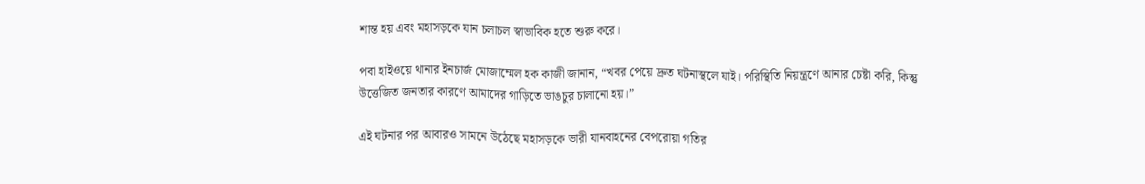শান্ত হয় এবং মহাসড়কে যান চলাচল স্বাভাবিক হতে শুরু করে।

পবা হাইওয়ে থানার ইনচার্জ মোজাম্মেল হক কাজী জানান, “খবর পেয়ে দ্রুত ঘটনাস্থলে যাই। পরিস্থিতি নিয়ন্ত্রণে আনার চেষ্টা করি, কিন্তু উত্তেজিত জনতার কারণে আমাদের গাড়িতে ভাঙচুর চালানো হয়।”

এই ঘটনার পর আবারও সামনে উঠেছে মহাসড়কে ভারী যানবাহনের বেপরোয়া গতির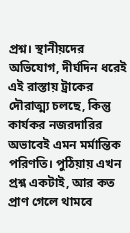প্রশ্ন। স্থানীয়দের অভিযোগ, দীর্ঘদিন ধরেই এই রাস্তায় ট্রাকের দৌরাত্ম্য চলছে, কিন্তু কার্যকর নজরদারির অভাবেই এমন মর্মান্তিক পরিণতি। পুঠিয়ায় এখন প্রশ্ন একটাই, আর কত প্রাণ গেলে থামবে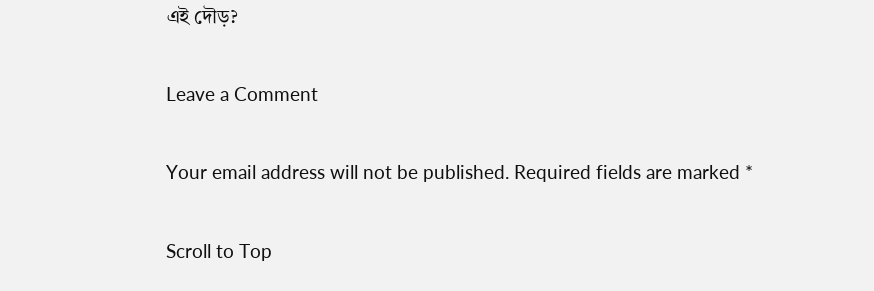এই দৌড়?

Leave a Comment

Your email address will not be published. Required fields are marked *

Scroll to Top